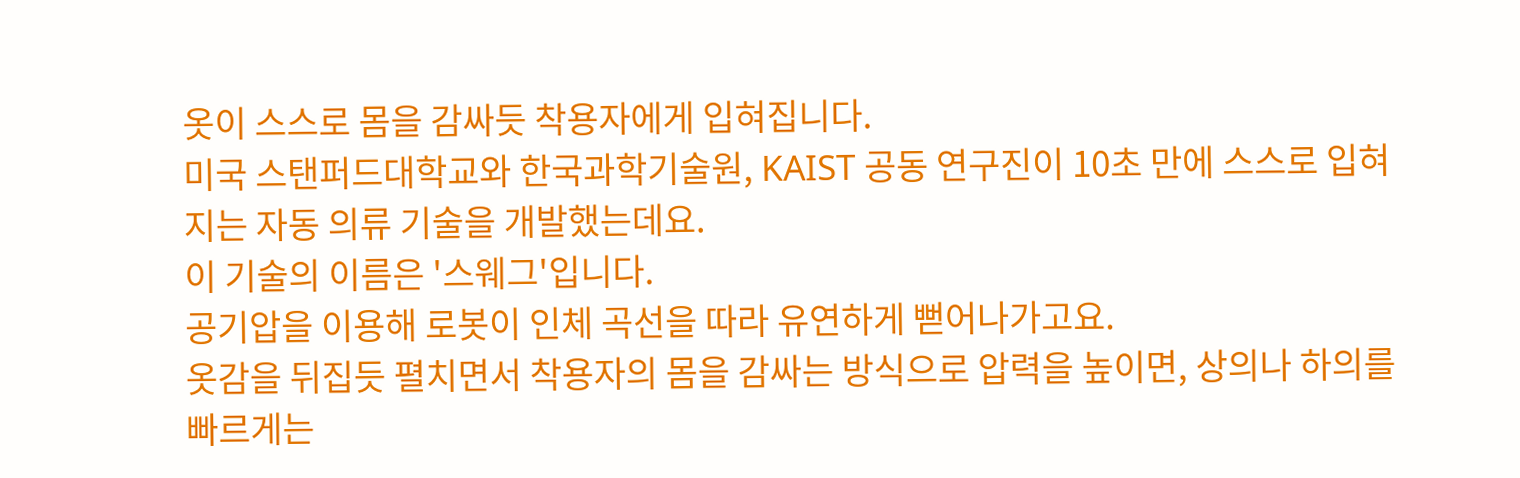옷이 스스로 몸을 감싸듯 착용자에게 입혀집니다.
미국 스탠퍼드대학교와 한국과학기술원, KAIST 공동 연구진이 10초 만에 스스로 입혀지는 자동 의류 기술을 개발했는데요.
이 기술의 이름은 '스웨그'입니다.
공기압을 이용해 로봇이 인체 곡선을 따라 유연하게 뻗어나가고요.
옷감을 뒤집듯 펼치면서 착용자의 몸을 감싸는 방식으로 압력을 높이면, 상의나 하의를 빠르게는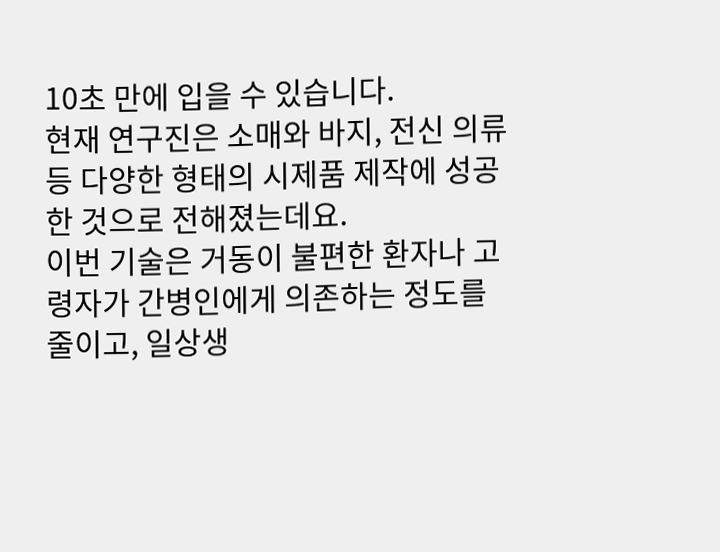10초 만에 입을 수 있습니다.
현재 연구진은 소매와 바지, 전신 의류 등 다양한 형태의 시제품 제작에 성공한 것으로 전해졌는데요.
이번 기술은 거동이 불편한 환자나 고령자가 간병인에게 의존하는 정도를 줄이고, 일상생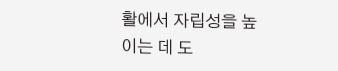활에서 자립성을 높이는 데 도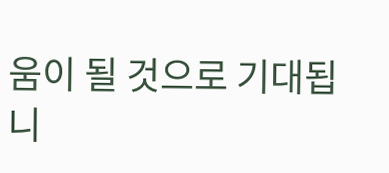움이 될 것으로 기대됩니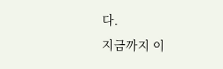다.
지금까지 이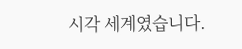시각 세계였습니다.